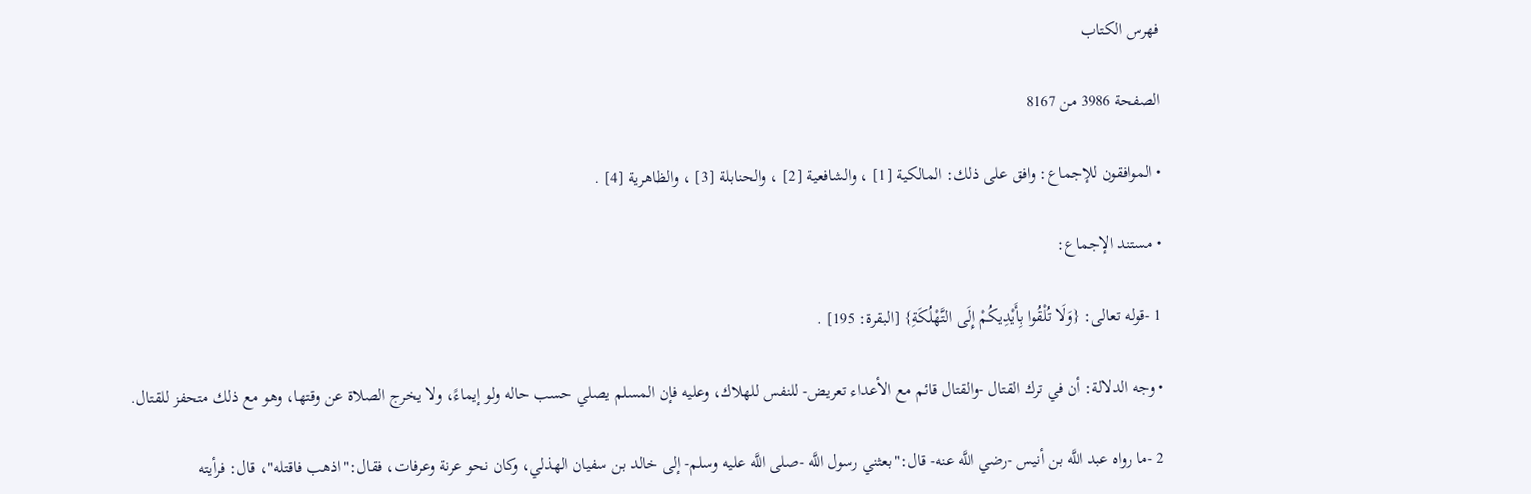فهرس الكتاب

الصفحة 3986 من 8167

• الموافقون للإجماع: وافق على ذلك: المالكية [1] ، والشافعية [2] ، والحنابلة [3] ، والظاهرية [4] .

• مستند الإجماع:

1 -قوله تعالى: {وَلَا تُلْقُوا بِأَيْدِيكُمْ إِلَى التَّهْلُكَةِ} [البقرة: 195] .

• وجه الدلالة: أن في ترك القتال -والقتال قائم مع الأعداء تعريض- للنفس للهلاك، وعليه فإن المسلم يصلي حسب حاله ولو إيماءً، ولا يخرج الصلاة عن وقتها، وهو مع ذلك متحفز للقتال.

2 -ما رواه عبد اللَّه بن أنيس -رضي اللَّه عنه- قال:"بعثني رسول اللَّه -صلى اللَّه عليه وسلم- إلى خالد بن سفيان الهذلي، وكان نحو عرنة وعرفات، فقال:"اذهب فاقتله"، قال: فرأيته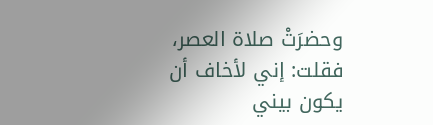وحضرَتْ صلاة العصر، فقلت: إني لأخاف أن يكون بيني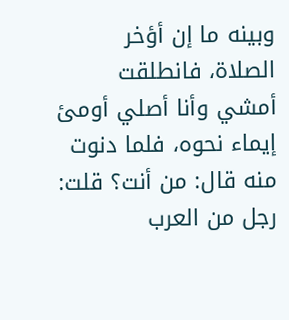وبينه ما إن أؤخر الصلاة، فانطلقت أمشي وأنا أصلي أومئ إيماء نحوه، فلما دنوت منه قال: من أنت؟ قلت: رجل من العرب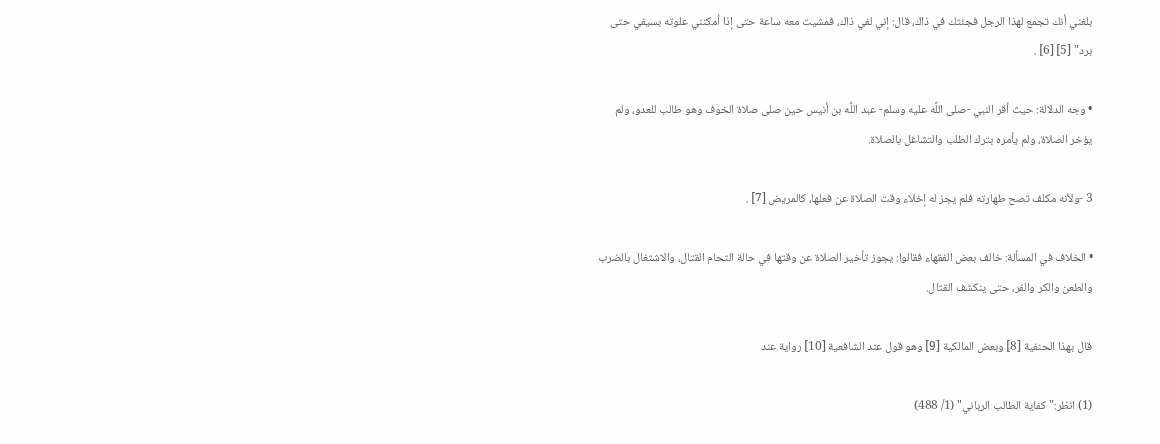بلغني أنك تجمع لهذا الرجل فجئتك في ذاك، قال: إني لفي ذاك، فمشيت معه ساعة حتى إذا أمكنني علوته بسيفي حتى برد" [5] [6] .

• وجه الدلالة: حيث أقر النبي -صلى اللَّه عليه وسلم- عبد اللَّه بن أنيس حين صلى صلاة الخوف وهو طالب للعدو، ولم يؤخر الصلاة، ولم يأمره بترك الطلب والتشاغل بالصلاة.

3 -ولأنه مكلف تصح طهارته فلم يجز له إخلاء وقت الصلاة عن فعلها، كالمريض [7] .

• الخلاف في المسألة: خالف بعض الفقهاء فقالوا: يجوز تأخير الصلاة عن وقتها في حالة التحام القتال، والاشتغال بالضرب والطعن والكر والفر، حتى ينكشف القتال.

قال بهذا الحنفية [8] وبعض المالكية [9] وهو قول عند الشافعية [10] رواية عند

(1) انظر:"كفاية الطالب الرباني" (1/ 488)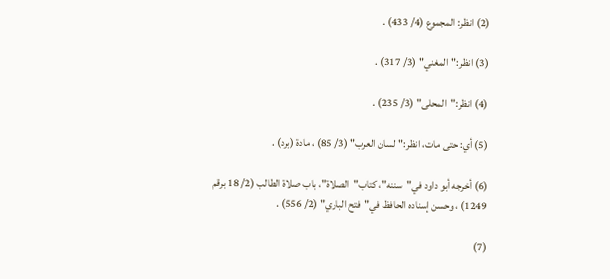(2) انظر: المجموع (4/ 433) .

(3) انظر:"المغني" (3/ 317) .

(4) انظر:"المحلى" (3/ 235) .

(5) أي: حتى مات، انظر:"لسان العرب" (3/ 85) ، مادة (برد) .

(6) أخرجه أبو داود في"سننه"، كتاب"الصلاة"، باب صلاة الطالب (2/ 18 برقم 1249) ، وحسن إسناده الحافظ في"فتح الباري" (2/ 556) .

(7)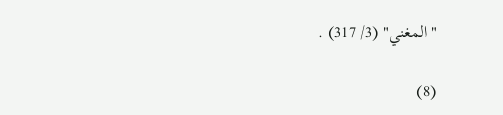"المغني" (3/ 317) .

(8)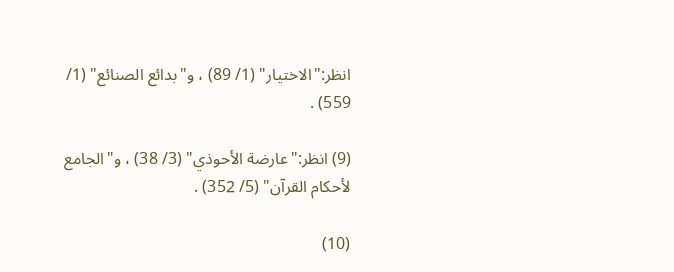انظر:"الاختيار" (1/ 89) ، و"بدائع الصنائع" (1/ 559) .

(9) انظر:"عارضة الأحوذي" (3/ 38) ، و"الجامع لأحكام القرآن" (5/ 352) .

(10)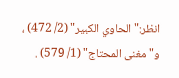انظر:"الحاوي الكبير" (2/ 472) ، و"مغنى المحتاج" (1/ 579) .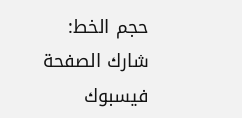حجم الخط:
شارك الصفحة
فيسبوك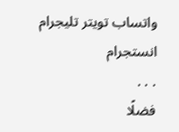واتساب تويتر تليجرام انستجرام
. . .
فضلًا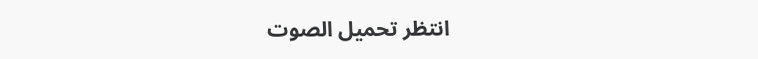انتظر تحميل الصوت